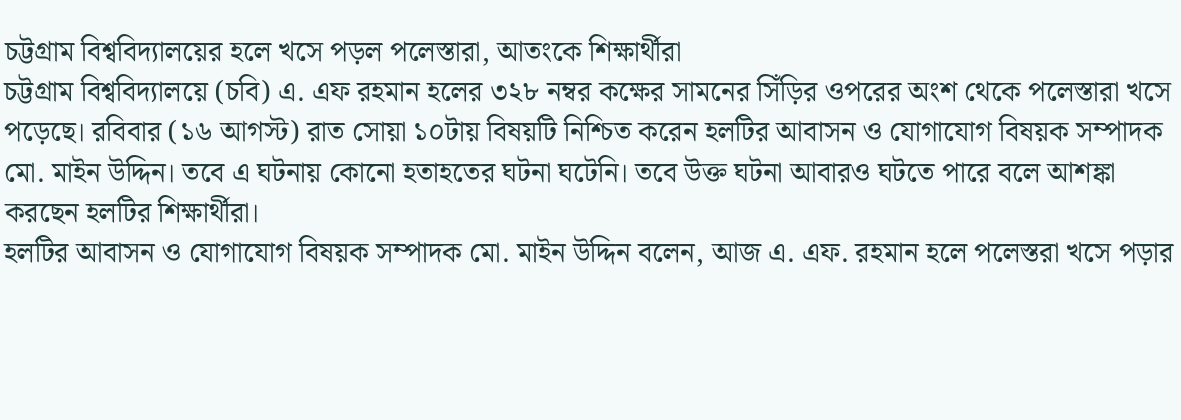চট্টগ্রাম বিশ্ববিদ্যালয়ের হলে খসে পড়ল পলেস্তারা, আতংকে শিক্ষার্থীরা
চট্টগ্রাম বিশ্ববিদ্যালয়ে (চবি) এ. এফ রহমান হলের ৩২৮ নম্বর কক্ষের সামনের সিঁড়ির ওপরের অংশ থেকে পলেস্তারা খসে পড়েছে। রবিবার (১৬ আগস্ট) রাত সোয়া ১০টায় বিষয়টি নিশ্চিত করেন হলটির আবাসন ও যোগাযোগ বিষয়ক সম্পাদক মো. মাইন উদ্দিন। তবে এ ঘটনায় কোনো হতাহতের ঘটনা ঘটেনি। তবে উক্ত ঘটনা আবারও ঘটতে পারে বলে আশঙ্কা করছেন হলটির শিক্ষার্থীরা।
হলটির আবাসন ও যোগাযোগ বিষয়ক সম্পাদক মো. মাইন উদ্দিন বলেন, আজ এ. এফ. রহমান হলে পলেস্তরা খসে পড়ার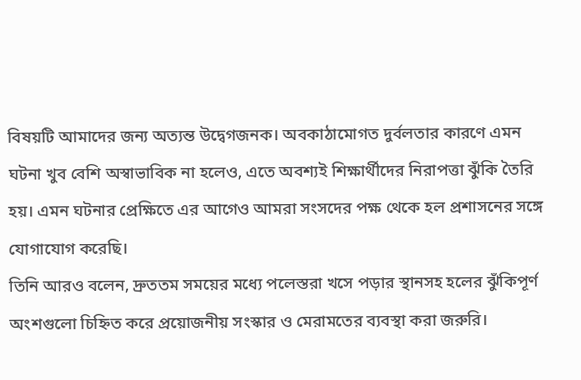বিষয়টি আমাদের জন্য অত্যন্ত উদ্বেগজনক। অবকাঠামোগত দুর্বলতার কারণে এমন ঘটনা খুব বেশি অস্বাভাবিক না হলেও, এতে অবশ্যই শিক্ষার্থীদের নিরাপত্তা ঝুঁকি তৈরি হয়। এমন ঘটনার প্রেক্ষিতে এর আগেও আমরা সংসদের পক্ষ থেকে হল প্রশাসনের সঙ্গে যোগাযোগ করেছি।
তিনি আরও বলেন, দ্রুততম সময়ের মধ্যে পলেস্তরা খসে পড়ার স্থানসহ হলের ঝুঁকিপূর্ণ অংশগুলো চিহ্নিত করে প্রয়োজনীয় সংস্কার ও মেরামতের ব্যবস্থা করা জরুরি।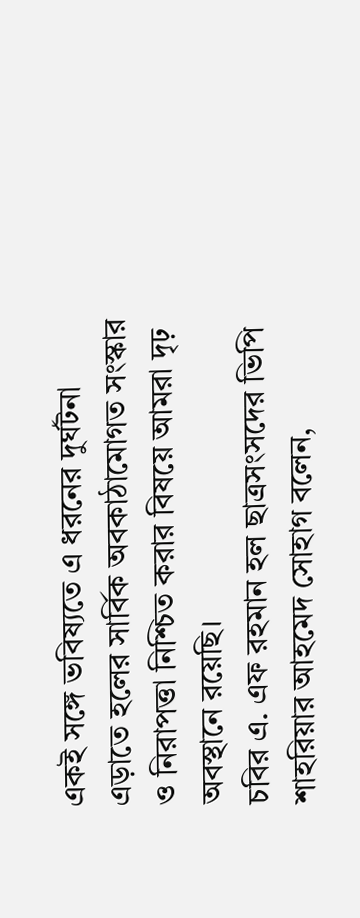একই সঙ্গে ভবিষ্যতে এ ধরনের দুর্ঘটনা এড়াতে হলের সার্বিক অবকাঠামোগত সংস্কার ও নিরাপত্তা নিশ্চিত করার বিষয়ে আমরা দৃঢ় অবস্থানে রয়েছি।
চবির এ. এফ রহমান হল ছাত্রসংসদের ভিপি শাহরিয়ার আহমেদ সোহাগ বলেন,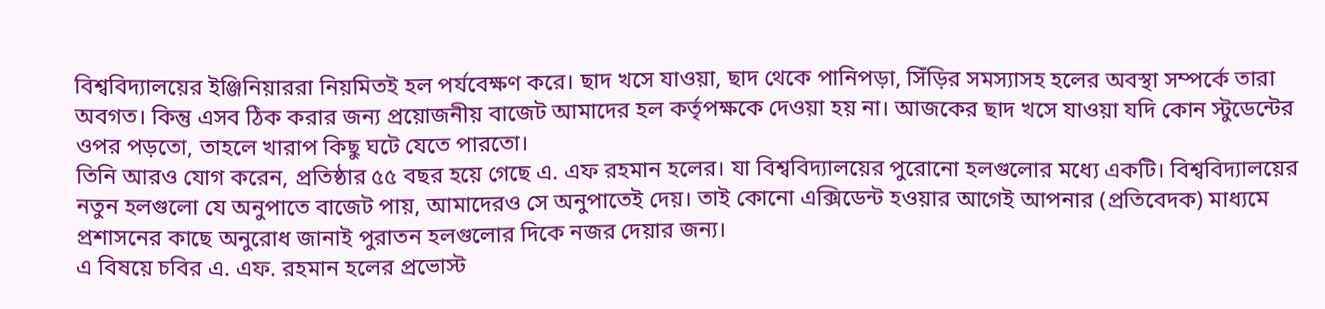বিশ্ববিদ্যালয়ের ইঞ্জিনিয়াররা নিয়মিতই হল পর্যবেক্ষণ করে। ছাদ খসে যাওয়া, ছাদ থেকে পানিপড়া, সিঁড়ির সমস্যাসহ হলের অবস্থা সম্পর্কে তারা অবগত। কিন্তু এসব ঠিক করার জন্য প্রয়োজনীয় বাজেট আমাদের হল কর্তৃপক্ষকে দেওয়া হয় না। আজকের ছাদ খসে যাওয়া যদি কোন স্টুডেন্টের ওপর পড়তো, তাহলে খারাপ কিছু ঘটে যেতে পারতো।
তিনি আরও যোগ করেন, প্রতিষ্ঠার ৫৫ বছর হয়ে গেছে এ. এফ রহমান হলের। যা বিশ্ববিদ্যালয়ের পুরোনো হলগুলোর মধ্যে একটি। বিশ্ববিদ্যালয়ের নতুন হলগুলো যে অনুপাতে বাজেট পায়, আমাদেরও সে অনুপাতেই দেয়। তাই কোনো এক্সিডেন্ট হওয়ার আগেই আপনার (প্রতিবেদক) মাধ্যমে প্রশাসনের কাছে অনুরোধ জানাই পুরাতন হলগুলোর দিকে নজর দেয়ার জন্য।
এ বিষয়ে চবির এ. এফ. রহমান হলের প্রভোস্ট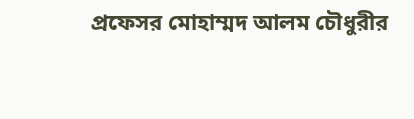প্রফেসর মোহাম্মদ আলম চৌধুরীর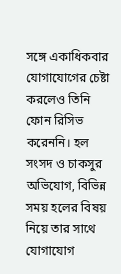সঙ্গে একাধিকবার যোগাযোগের চেষ্টা করলেও তিনি ফোন রিসিভ করেননি। হল সংসদ ও চাকসুর অভিযোগ, বিভিন্ন সময় হলের বিষয় নিয়ে তার সাথে যোগাযোগ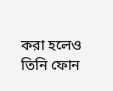করা হলেও তিনি ফোন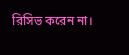রিসিভ করেন না।